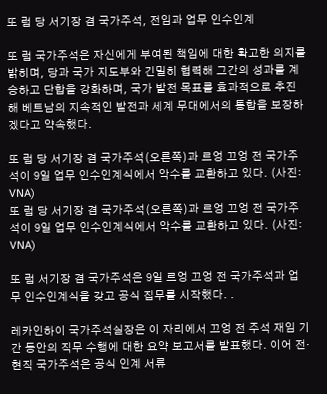또 럼 당 서기장 겸 국가주석, 전임과 업무 인수인계

또 럼 국가주석은 자신에게 부여된 책임에 대한 확고한 의지를 밝히며, 당과 국가 지도부와 긴밀히 협력해 그간의 성과를 계승하고 단합을 강화하며, 국가 발전 목표를 효과적으로 추진해 베트남의 지속적인 발전과 세계 무대에서의 통합을 보장하겠다고 약속했다.

또 럼 당 서기장 겸 국가주석(오른쪽)과 르엉 끄엉 전 국가주석이 9일 업무 인수인계식에서 악수를 교환하고 있다. (사진: VNA)
또 럼 당 서기장 겸 국가주석(오른쪽)과 르엉 끄엉 전 국가주석이 9일 업무 인수인계식에서 악수를 교환하고 있다. (사진: VNA)

또 럼 서기장 겸 국가주석은 9일 르엉 끄엉 전 국가주석과 업무 인수인계식을 갖고 공식 집무를 시작했다. .

레카인하이 국가주석실장은 이 자리에서 끄엉 전 주석 재임 기간 동안의 직무 수행에 대한 요약 보고서를 발표했다. 이어 전·현직 국가주석은 공식 인계 서류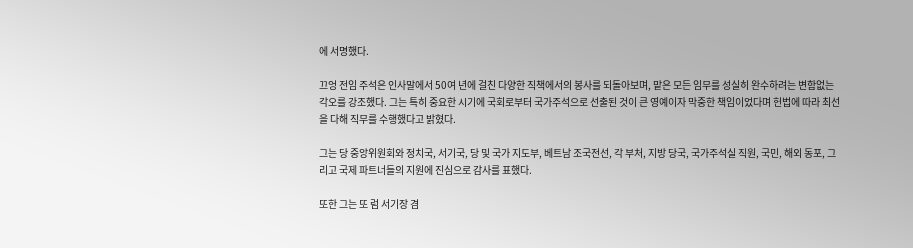에 서명했다.

끄엉 전임 주석은 인사말에서 50여 년에 걸친 다양한 직책에서의 봉사를 되돌아보며, 맡은 모든 임무를 성실히 완수하려는 변함없는 각오를 강조했다. 그는 특히 중요한 시기에 국회로부터 국가주석으로 선출된 것이 큰 영예이자 막중한 책임이었다며 헌법에 따라 최선을 다해 직무를 수행했다고 밝혔다.

그는 당 중앙위원회와 정치국, 서기국, 당 및 국가 지도부, 베트남 조국전선, 각 부처, 지방 당국, 국가주석실 직원, 국민, 해외 동포, 그리고 국제 파트너들의 지원에 진심으로 감사를 표했다.

또한 그는 또 럼 서기장 겸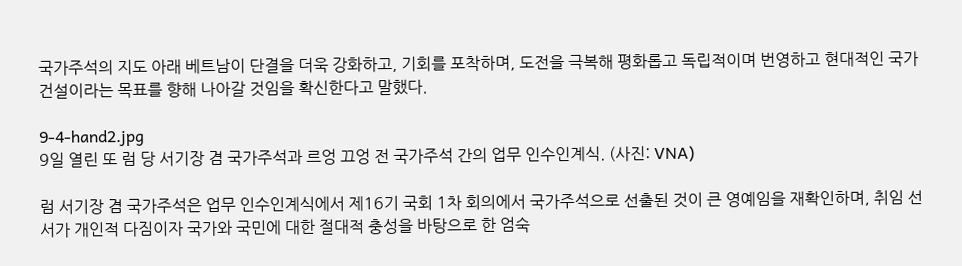국가주석의 지도 아래 베트남이 단결을 더욱 강화하고, 기회를 포착하며, 도전을 극복해 평화롭고 독립적이며 번영하고 현대적인 국가 건설이라는 목표를 향해 나아갈 것임을 확신한다고 말했다.

9-4-hand2.jpg
9일 열린 또 럼 당 서기장 겸 국가주석과 르엉 끄엉 전 국가주석 간의 업무 인수인계식. (사진: VNA)

럼 서기장 겸 국가주석은 업무 인수인계식에서 제16기 국회 1차 회의에서 국가주석으로 선출된 것이 큰 영예임을 재확인하며, 취임 선서가 개인적 다짐이자 국가와 국민에 대한 절대적 충성을 바탕으로 한 엄숙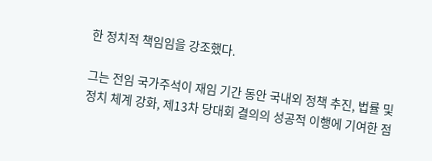한 정치적 책임임을 강조했다.

그는 전임 국가주석이 재임 기간 동안 국내외 정책 추진, 법률 및 정치 체계 강화, 제13차 당대회 결의의 성공적 이행에 기여한 점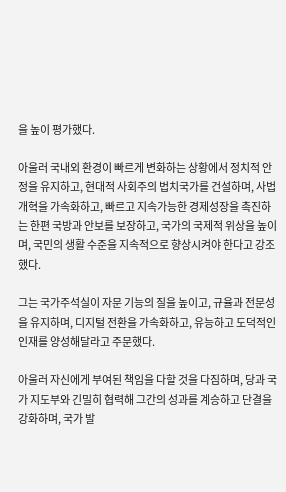을 높이 평가했다.

아울러 국내외 환경이 빠르게 변화하는 상황에서 정치적 안정을 유지하고, 현대적 사회주의 법치국가를 건설하며, 사법 개혁을 가속화하고, 빠르고 지속가능한 경제성장을 촉진하는 한편 국방과 안보를 보장하고, 국가의 국제적 위상을 높이며, 국민의 생활 수준을 지속적으로 향상시켜야 한다고 강조했다.

그는 국가주석실이 자문 기능의 질을 높이고, 규율과 전문성을 유지하며, 디지털 전환을 가속화하고, 유능하고 도덕적인 인재를 양성해달라고 주문했다.

아울러 자신에게 부여된 책임을 다할 것을 다짐하며, 당과 국가 지도부와 긴밀히 협력해 그간의 성과를 계승하고 단결을 강화하며, 국가 발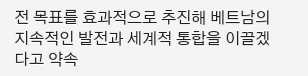전 목표를 효과적으로 추진해 베트남의 지속적인 발전과 세계적 통합을 이끌겠다고 약속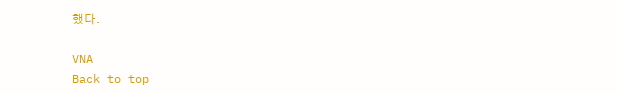했다.

VNA
Back to top